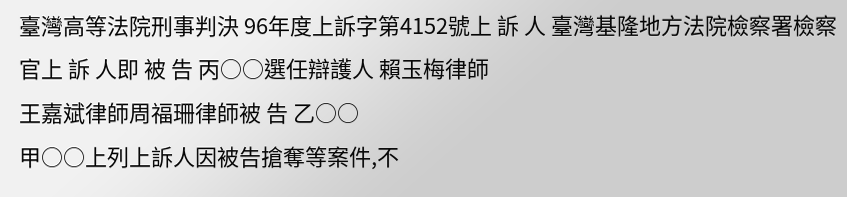臺灣高等法院刑事判決 96年度上訴字第4152號上 訴 人 臺灣基隆地方法院檢察署檢察官上 訴 人即 被 告 丙○○選任辯護人 賴玉梅律師
王嘉斌律師周福珊律師被 告 乙○○
甲○○上列上訴人因被告搶奪等案件,不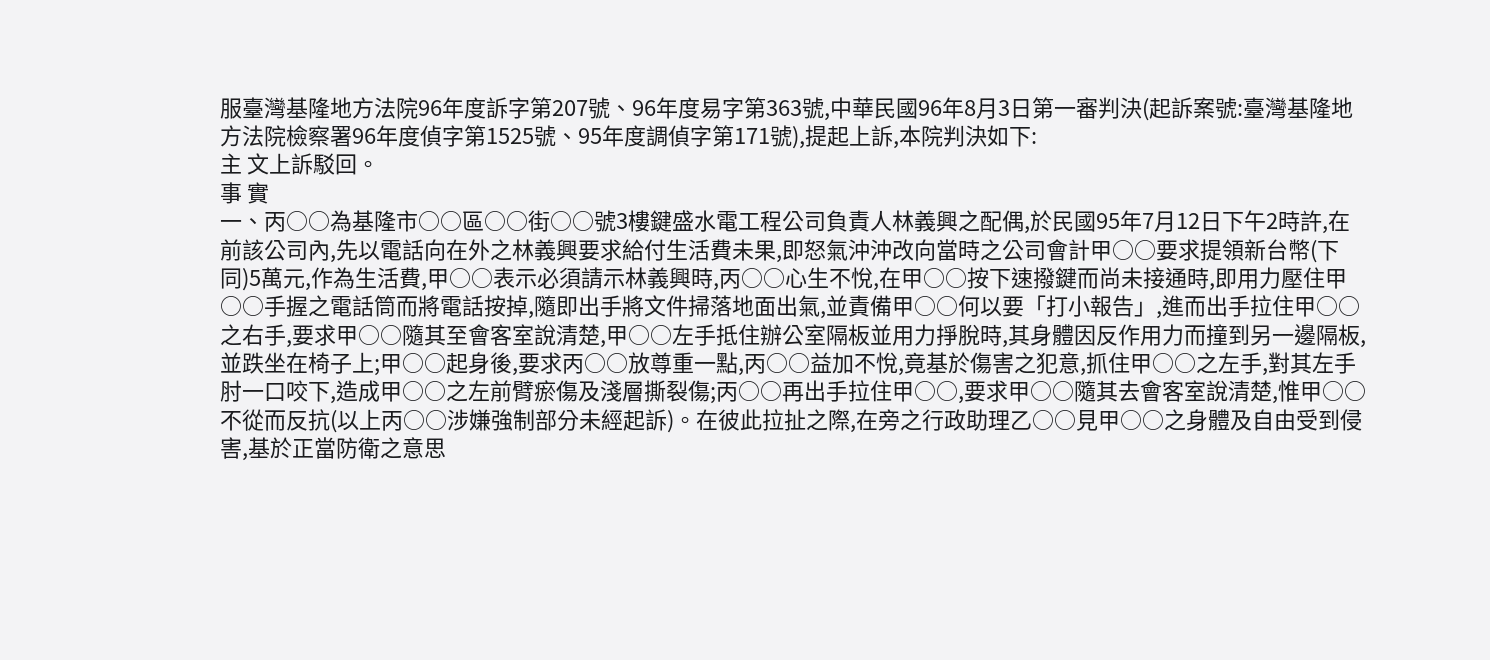服臺灣基隆地方法院96年度訴字第207號、96年度易字第363號,中華民國96年8月3日第一審判決(起訴案號:臺灣基隆地方法院檢察署96年度偵字第1525號、95年度調偵字第171號),提起上訴,本院判決如下:
主 文上訴駁回。
事 實
一、丙○○為基隆市○○區○○街○○號3樓鍵盛水電工程公司負責人林義興之配偶,於民國95年7月12日下午2時許,在前該公司內,先以電話向在外之林義興要求給付生活費未果,即怒氣沖沖改向當時之公司會計甲○○要求提領新台幣(下同)5萬元,作為生活費,甲○○表示必須請示林義興時,丙○○心生不悅,在甲○○按下速撥鍵而尚未接通時,即用力壓住甲○○手握之電話筒而將電話按掉,隨即出手將文件掃落地面出氣,並責備甲○○何以要「打小報告」,進而出手拉住甲○○之右手,要求甲○○隨其至會客室說清楚,甲○○左手抵住辦公室隔板並用力掙脫時,其身體因反作用力而撞到另一邊隔板,並跌坐在椅子上;甲○○起身後,要求丙○○放尊重一點,丙○○益加不悅,竟基於傷害之犯意,抓住甲○○之左手,對其左手肘一口咬下,造成甲○○之左前臂瘀傷及淺層撕裂傷;丙○○再出手拉住甲○○,要求甲○○隨其去會客室說清楚,惟甲○○不從而反抗(以上丙○○涉嫌強制部分未經起訴)。在彼此拉扯之際,在旁之行政助理乙○○見甲○○之身體及自由受到侵害,基於正當防衛之意思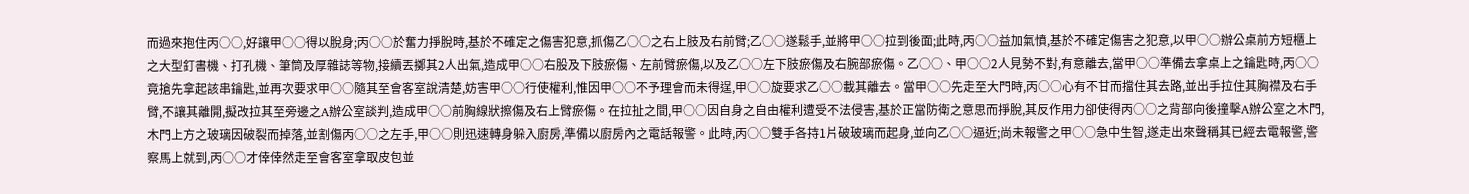而過來抱住丙○○,好讓甲○○得以脫身;丙○○於奮力掙脫時,基於不確定之傷害犯意,抓傷乙○○之右上肢及右前臂;乙○○遂鬆手,並將甲○○拉到後面;此時,丙○○益加氣憤,基於不確定傷害之犯意,以甲○○辦公桌前方短櫃上之大型釘書機、打孔機、筆筒及厚雜誌等物,接續丟擲其2人出氣,造成甲○○右股及下肢瘀傷、左前臂瘀傷,以及乙○○左下肢瘀傷及右腕部瘀傷。乙○○、甲○○2人見勢不對,有意離去,當甲○○準備去拿桌上之鑰匙時,丙○○竟搶先拿起該串鑰匙,並再次要求甲○○隨其至會客室說清楚,妨害甲○○行使權利,惟因甲○○不予理會而未得逞,甲○○旋要求乙○○載其離去。當甲○○先走至大門時,丙○○心有不甘而擋住其去路,並出手拉住其胸襟及右手臂,不讓其離開,擬改拉其至旁邊之A辦公室談判,造成甲○○前胸線狀擦傷及右上臂瘀傷。在拉扯之間,甲○○因自身之自由權利遭受不法侵害,基於正當防衛之意思而掙脫,其反作用力卻使得丙○○之背部向後撞擊A辦公室之木門,木門上方之玻璃因破裂而掉落,並割傷丙○○之左手,甲○○則迅速轉身躲入廚房,準備以廚房內之電話報警。此時,丙○○雙手各持1片破玻璃而起身,並向乙○○逼近;尚未報警之甲○○急中生智,遂走出來聲稱其已經去電報警,警察馬上就到,丙○○才倖倖然走至會客室拿取皮包並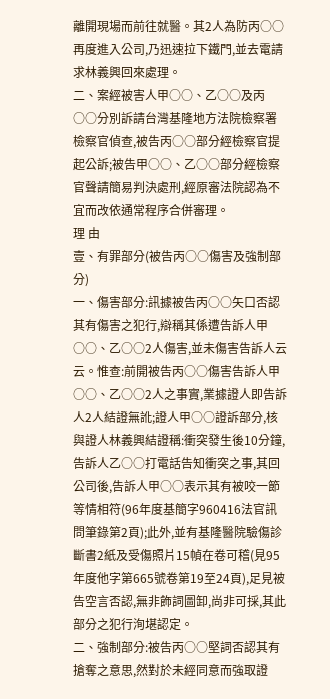離開現場而前往就醫。其2人為防丙○○再度進入公司,乃迅速拉下鐵門,並去電請求林義興回來處理。
二、案經被害人甲○○、乙○○及丙○○分別訴請台灣基隆地方法院檢察署檢察官偵查,被告丙○○部分經檢察官提起公訴;被告甲○○、乙○○部分經檢察官聲請簡易判決處刑,經原審法院認為不宜而改依通常程序合併審理。
理 由
壹、有罪部分(被告丙○○傷害及強制部分)
一、傷害部分:訊據被告丙○○矢口否認其有傷害之犯行,辯稱其係遭告訴人甲○○、乙○○2人傷害,並未傷害告訴人云云。惟查:前開被告丙○○傷害告訴人甲○○、乙○○2人之事實,業據證人即告訴人2人結證無訛;證人甲○○證訴部分,核與證人林義興結證稱:衝突發生後10分鐘,告訴人乙○○打電話告知衝突之事,其回公司後,告訴人甲○○表示其有被咬一節等情相符(96年度基簡字960416法官訊問筆錄第2頁);此外,並有基隆醫院驗傷診斷書2紙及受傷照片15幀在卷可稽(見95年度他字第665號卷第19至24頁),足見被告空言否認,無非飾詞圖卸,尚非可採,其此部分之犯行洵堪認定。
二、強制部分:被告丙○○堅詞否認其有搶奪之意思,然對於未經同意而強取證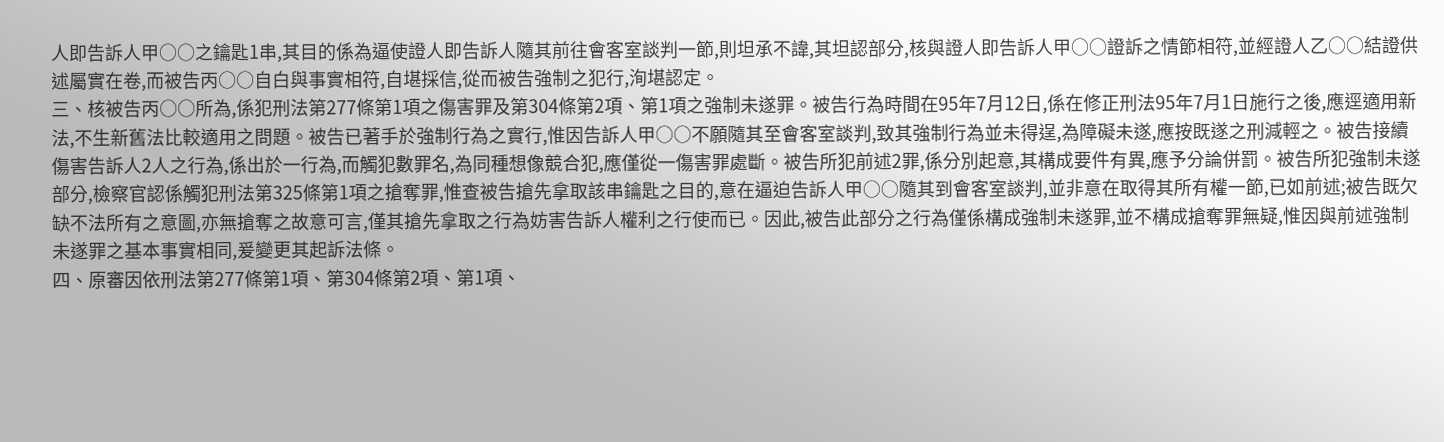人即告訴人甲○○之鑰匙1串,其目的係為逼使證人即告訴人隨其前往會客室談判一節,則坦承不諱,其坦認部分,核與證人即告訴人甲○○證訴之情節相符,並經證人乙○○結證供述屬實在卷,而被告丙○○自白與事實相符,自堪採信,從而被告強制之犯行,洵堪認定。
三、核被告丙○○所為,係犯刑法第277條第1項之傷害罪及第304條第2項、第1項之強制未遂罪。被告行為時間在95年7月12日,係在修正刑法95年7月1日施行之後,應逕適用新法,不生新舊法比較適用之問題。被告已著手於強制行為之實行,惟因告訴人甲○○不願隨其至會客室談判,致其強制行為並未得逞,為障礙未遂,應按既遂之刑減輕之。被告接續傷害告訴人2人之行為,係出於一行為,而觸犯數罪名,為同種想像競合犯,應僅從一傷害罪處斷。被告所犯前述2罪,係分別起意,其構成要件有異,應予分論併罰。被告所犯強制未遂部分,檢察官認係觸犯刑法第325條第1項之搶奪罪,惟查被告搶先拿取該串鑰匙之目的,意在逼迫告訴人甲○○隨其到會客室談判,並非意在取得其所有權一節,已如前述;被告既欠缺不法所有之意圖,亦無搶奪之故意可言,僅其搶先拿取之行為妨害告訴人權利之行使而已。因此,被告此部分之行為僅係構成強制未遂罪,並不構成搶奪罪無疑,惟因與前述強制未遂罪之基本事實相同,爰變更其起訴法條。
四、原審因依刑法第277條第1項、第304條第2項、第1項、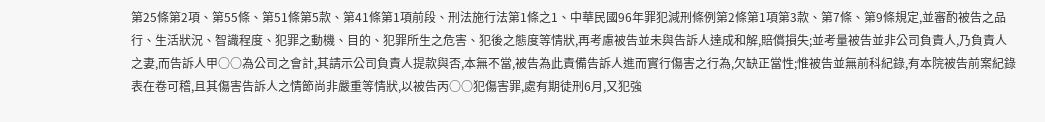第25條第2項、第55條、第51條第5款、第41條第1項前段、刑法施行法第1條之1、中華民國96年罪犯減刑條例第2條第1項第3款、第7條、第9條規定,並審酌被告之品行、生活狀況、智識程度、犯罪之動機、目的、犯罪所生之危害、犯後之態度等情狀,再考慮被告並未與告訴人達成和解,賠償損失;並考量被告並非公司負責人,乃負責人之妻,而告訴人甲○○為公司之會計,其請示公司負責人提款與否,本無不當,被告為此責備告訴人進而實行傷害之行為,欠缺正當性;惟被告並無前科紀錄,有本院被告前案紀錄表在卷可稽,且其傷害告訴人之情節尚非嚴重等情狀,以被告丙○○犯傷害罪,處有期徒刑6月,又犯強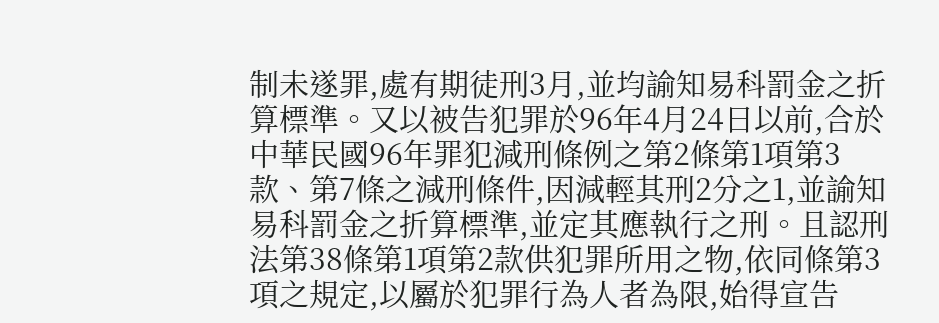制未遂罪,處有期徒刑3月,並均諭知易科罰金之折算標準。又以被告犯罪於96年4月24日以前,合於中華民國96年罪犯減刑條例之第2條第1項第3款、第7條之減刑條件,因減輕其刑2分之1,並諭知易科罰金之折算標準,並定其應執行之刑。且認刑法第38條第1項第2款供犯罪所用之物,依同條第3項之規定,以屬於犯罪行為人者為限,始得宣告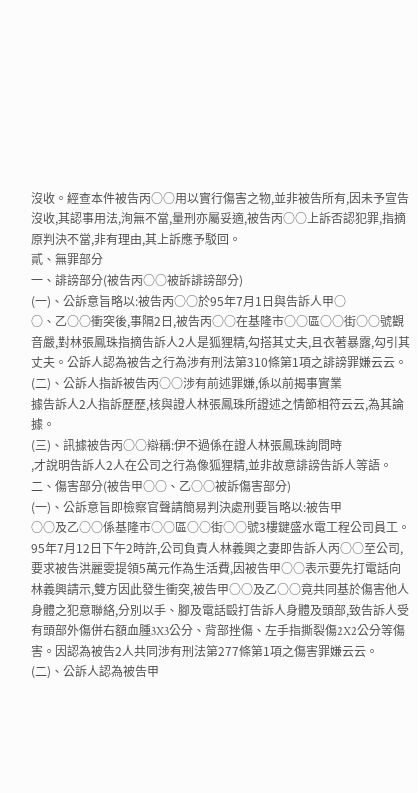沒收。經查本件被告丙○○用以實行傷害之物,並非被告所有,因未予宣告沒收,其認事用法,洵無不當,量刑亦屬妥適,被告丙○○上訴否認犯罪,指摘原判決不當,非有理由,其上訴應予駁回。
貳、無罪部分
一、誹謗部分(被告丙○○被訴誹謗部分)
(一)、公訴意旨略以:被告丙○○於95年7月1日與告訴人甲○
○、乙○○衝突後,事隔2日,被告丙○○在基隆市○○區○○街○○號觀音嚴,對林張鳳珠指摘告訴人2人是狐狸精,勾搭其丈夫,且衣著暴露,勾引其丈夫。公訴人認為被告之行為涉有刑法第310條第1項之誹謗罪嫌云云。
(二)、公訴人指訴被告丙○○涉有前述罪嫌,係以前揭事實業
據告訴人2人指訴歷歷,核與證人林張鳳珠所證述之情節相符云云,為其論據。
(三)、訊據被告丙○○辯稱:伊不過係在證人林張鳳珠詢問時
,才說明告訴人2人在公司之行為像狐狸精,並非故意誹謗告訴人等語。
二、傷害部分(被告甲○○、乙○○被訴傷害部分)
(一)、公訴意旨即檢察官聲請簡易判決處刑要旨略以:被告甲
○○及乙○○係基隆市○○區○○街○○號3樓鍵盛水電工程公司員工。95年7月12日下午2時許,公司負責人林義興之妻即告訴人丙○○至公司,要求被告洪麗雯提領5萬元作為生活費,因被告甲○○表示要先打電話向林義興請示,雙方因此發生衝突,被告甲○○及乙○○竟共同基於傷害他人身體之犯意聯絡,分別以手、腳及電話毆打告訴人身體及頭部,致告訴人受有頭部外傷併右額血腫3X3公分、背部挫傷、左手指撕裂傷2X2公分等傷害。因認為被告2人共同涉有刑法第277條第1項之傷害罪嫌云云。
(二)、公訴人認為被告甲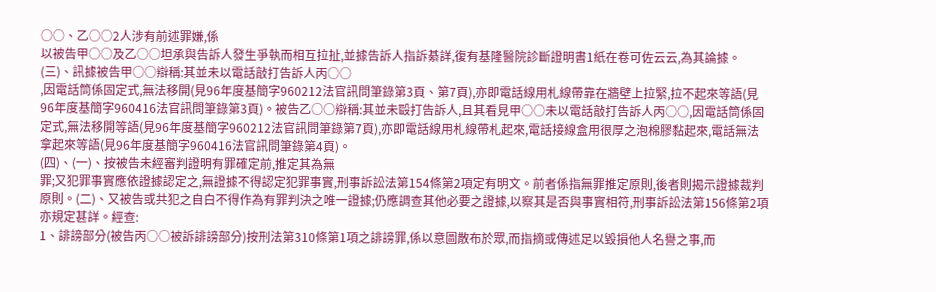○○、乙○○2人涉有前述罪嫌,係
以被告甲○○及乙○○坦承與告訴人發生爭執而相互拉扯,並據告訴人指訴綦詳,復有基隆醫院診斷證明書1紙在卷可佐云云,為其論據。
(三)、訊據被告甲○○辯稱:其並未以電話敲打告訴人丙○○
,因電話筒係固定式,無法移開(見96年度基簡字960212法官訊問筆錄第3頁、第7頁),亦即電話線用札線帶靠在牆壁上拉緊,拉不起來等語(見96年度基簡字960416法官訊問筆錄第3頁)。被告乙○○辯稱:其並未毆打告訴人,且其看見甲○○未以電話敲打告訴人丙○○,因電話筒係固定式,無法移開等語(見96年度基簡字960212法官訊問筆錄第7頁),亦即電話線用札線帶札起來,電話接線盒用很厚之泡棉膠黏起來,電話無法拿起來等語(見96年度基簡字960416法官訊問筆錄第4頁)。
(四)、(一)、按被告未經審判證明有罪確定前,推定其為無
罪;又犯罪事實應依證據認定之,無證據不得認定犯罪事實,刑事訴訟法第154條第2項定有明文。前者係指無罪推定原則,後者則揭示證據裁判原則。(二)、又被告或共犯之自白不得作為有罪判決之唯一證據;仍應調查其他必要之證據,以察其是否與事實相符,刑事訴訟法第156條第2項亦規定甚詳。經查:
1、誹謗部分(被告丙○○被訴誹謗部分)按刑法第310條第1項之誹謗罪,係以意圖散布於眾,而指摘或傳述足以毀損他人名譽之事,而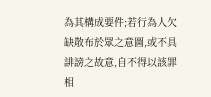為其構成要件;若行為人欠缺散布於眾之意圖,或不具誹謗之故意,自不得以該罪相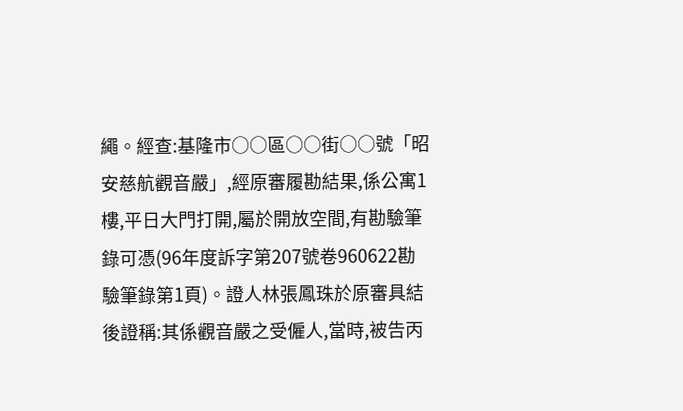繩。經查:基隆市○○區○○街○○號「昭安慈航觀音嚴」,經原審履勘結果,係公寓1樓,平日大門打開,屬於開放空間,有勘驗筆錄可憑(96年度訴字第207號卷960622勘驗筆錄第1頁)。證人林張鳳珠於原審具結後證稱:其係觀音嚴之受僱人,當時,被告丙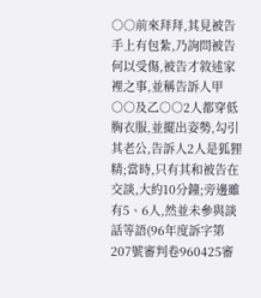○○前來拜拜,其見被告手上有包紮,乃詢問被告何以受傷,被告才敘述家裡之事,並稱告訴人甲○○及乙○○2人都穿低胸衣服,並擺出姿勢,勾引其老公,告訴人2人是狐狸精;當時,只有其和被告在交談,大約10分鐘;旁邊雖有5、6人,然並未參與談話等語(96年度訴字第207號審判卷960425審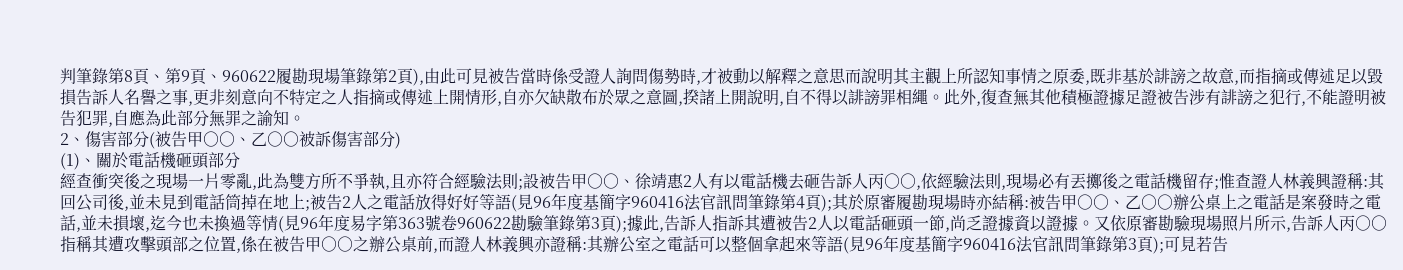判筆錄第8頁、第9頁、960622履勘現場筆錄第2頁),由此可見被告當時係受證人詢問傷勢時,才被動以解釋之意思而說明其主觀上所認知事情之原委,既非基於誹謗之故意,而指摘或傳述足以毀損告訴人名譽之事,更非刻意向不特定之人指摘或傳述上開情形,自亦欠缺散布於眾之意圖,揆諸上開說明,自不得以誹謗罪相繩。此外,復查無其他積極證據足證被告涉有誹謗之犯行,不能證明被告犯罪,自應為此部分無罪之諭知。
2、傷害部分(被告甲○○、乙○○被訴傷害部分)
(1)、關於電話機砸頭部分
經查衝突後之現場一片零亂,此為雙方所不爭執,且亦符合經驗法則;設被告甲○○、徐靖惠2人有以電話機去砸告訴人丙○○,依經驗法則,現場必有丟擲後之電話機留存;惟查證人林義興證稱:其回公司後,並未見到電話筒掉在地上;被告2人之電話放得好好等語(見96年度基簡字960416法官訊問筆錄第4頁);其於原審履勘現場時亦結稱:被告甲○○、乙○○辦公桌上之電話是案發時之電話,並未損壞,迄今也未換過等情(見96年度易字第363號卷960622勘驗筆錄第3頁);據此,告訴人指訴其遭被告2人以電話砸頭一節,尚乏證據資以證據。又依原審勘驗現場照片所示,告訴人丙○○指稱其遭攻擊頭部之位置,係在被告甲○○之辦公桌前,而證人林義興亦證稱:其辦公室之電話可以整個拿起來等語(見96年度基簡字960416法官訊問筆錄第3頁);可見若告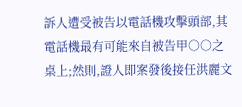訴人遭受被告以電話機攻擊頭部,其電話機最有可能來自被告甲○○之桌上;然則,證人即案發後接任洪麗文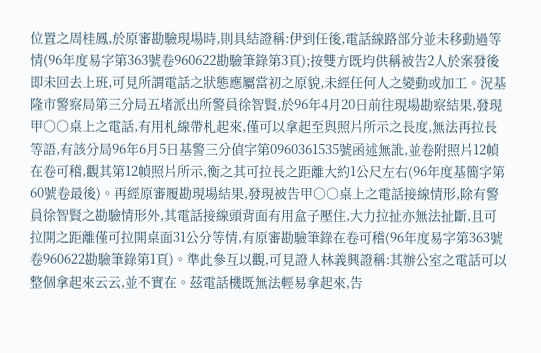位置之周桂鳳,於原審勘驗現場時,則具結證稱:伊到任後,電話線路部分並未移動過等情(96年度易字第363號卷960622勘驗筆錄第3頁);按雙方既均供稱被告2人於案發後即未回去上班,可見所謂電話之狀態應屬當初之原貌,未經任何人之變動或加工。況基隆市警察局第三分局五堵派出所警員徐智賢,於96年4月20日前往現場勘察結果,發現甲○○桌上之電話,有用札線帶札起來,僅可以拿起至與照片所示之長度,無法再拉長等語,有該分局96年6月5日基警三分偵字第0960361535號函述無訛,並卷附照片12幀在卷可稽,觀其第12幀照片所示,衡之其可拉長之距離大約1公尺左右(96年度基簡字第60號卷最後)。再經原審履勘現場結果,發現被告甲○○桌上之電話接線情形,除有警員徐智賢之勘驗情形外,其電話接線頭背面有用盒子壓住,大力拉扯亦無法扯斷,且可拉開之距離僅可拉開桌面31公分等情,有原審勘驗筆錄在卷可稽(96年度易字第363號卷960622勘驗筆錄第1頁)。準此參互以觀,可見證人林義興證稱:其辦公室之電話可以整個拿起來云云,並不實在。茲電話機既無法輕易拿起來,告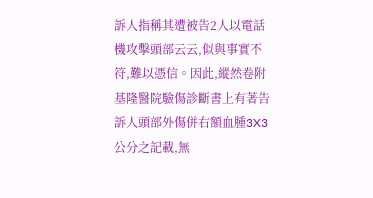訴人指稱其遭被告2人以電話機攻擊頭部云云,似與事實不符,難以憑信。因此,縱然卷附基隆醫院驗傷診斷書上有著告訴人頭部外傷併右額血腫3X3公分之記載,無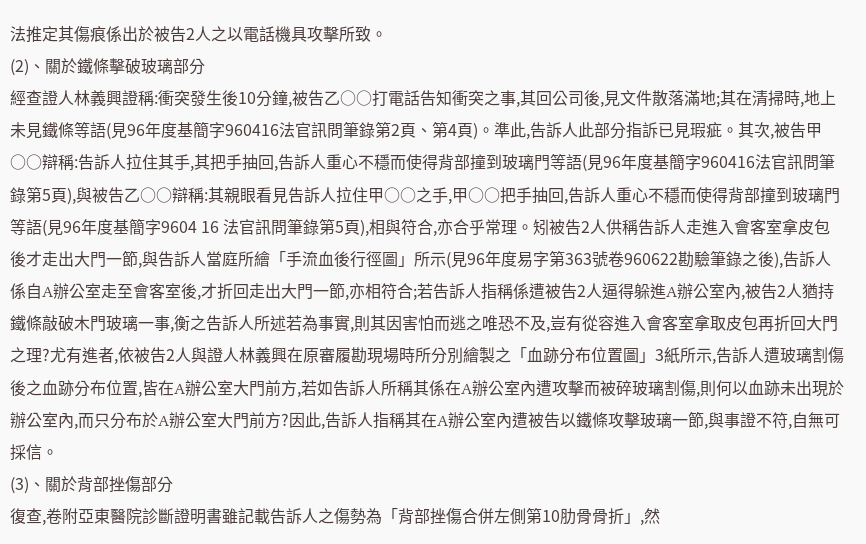法推定其傷痕係出於被告2人之以電話機具攻擊所致。
(2)、關於鐵條擊破玻璃部分
經查證人林義興證稱:衝突發生後10分鐘,被告乙○○打電話告知衝突之事,其回公司後,見文件散落滿地;其在清掃時,地上未見鐵條等語(見96年度基簡字960416法官訊問筆錄第2頁、第4頁)。準此,告訴人此部分指訴已見瑕疵。其次,被告甲○○辯稱:告訴人拉住其手,其把手抽回,告訴人重心不穩而使得背部撞到玻璃門等語(見96年度基簡字960416法官訊問筆錄第5頁),與被告乙○○辯稱:其親眼看見告訴人拉住甲○○之手,甲○○把手抽回,告訴人重心不穩而使得背部撞到玻璃門等語(見96年度基簡字9604 16 法官訊問筆錄第5頁),相與符合,亦合乎常理。矧被告2人供稱告訴人走進入會客室拿皮包後才走出大門一節,與告訴人當庭所繪「手流血後行徑圖」所示(見96年度易字第363號卷960622勘驗筆錄之後),告訴人係自A辦公室走至會客室後,才折回走出大門一節,亦相符合;若告訴人指稱係遭被告2人逼得躲進A辦公室內,被告2人猶持鐵條敲破木門玻璃一事,衡之告訴人所述若為事實,則其因害怕而逃之唯恐不及,豈有從容進入會客室拿取皮包再折回大門之理?尤有進者,依被告2人與證人林義興在原審履勘現場時所分別繪製之「血跡分布位置圖」3紙所示,告訴人遭玻璃割傷後之血跡分布位置,皆在A辦公室大門前方,若如告訴人所稱其係在A辦公室內遭攻擊而被碎玻璃割傷,則何以血跡未出現於辦公室內,而只分布於A辦公室大門前方?因此,告訴人指稱其在A辦公室內遭被告以鐵條攻擊玻璃一節,與事證不符,自無可採信。
(3)、關於背部挫傷部分
復查,卷附亞東醫院診斷證明書雖記載告訴人之傷勢為「背部挫傷合併左側第10肋骨骨折」,然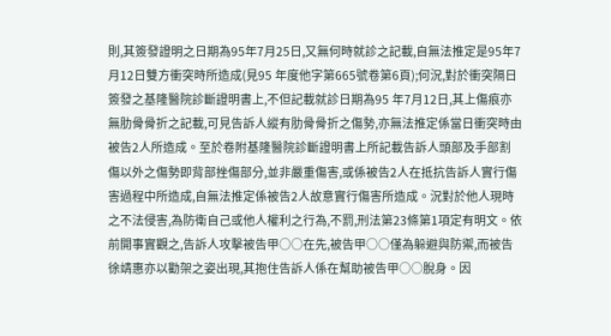則,其簽發證明之日期為95年7月25日,又無何時就診之記載,自無法推定是95年7月12日雙方衝突時所造成(見95 年度他字第665號卷第6頁);何況,對於衝突隔日簽發之基隆醫院診斷證明書上,不但記載就診日期為95 年7月12日,其上傷痕亦無肋骨骨折之記載,可見告訴人縱有肋骨骨折之傷勢,亦無法推定係當日衝突時由被告2人所造成。至於卷附基隆醫院診斷證明書上所記載告訴人頭部及手部割傷以外之傷勢即背部挫傷部分,並非嚴重傷害,或係被告2人在抵抗告訴人實行傷害過程中所造成,自無法推定係被告2人故意實行傷害所造成。況對於他人現時之不法侵害,為防衛自己或他人權利之行為,不罰,刑法第23條第1項定有明文。依前開事實觀之,告訴人攻擊被告甲○○在先,被告甲○○僅為躲避與防禦,而被告徐靖惠亦以勸架之姿出現,其抱住告訴人係在幫助被告甲○○脫身。因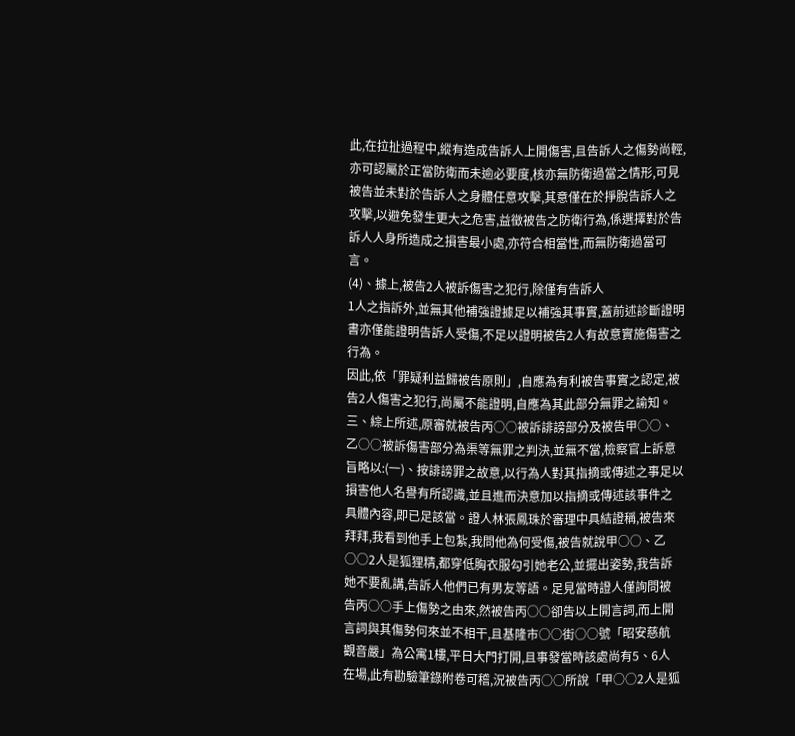此,在拉扯過程中,縱有造成告訴人上開傷害,且告訴人之傷勢尚輕,亦可認屬於正當防衛而未逾必要度,核亦無防衛過當之情形,可見被告並未對於告訴人之身體任意攻擊,其意僅在於掙脫告訴人之攻擊,以避免發生更大之危害,益徵被告之防衛行為,係選擇對於告訴人人身所造成之損害最小處,亦符合相當性,而無防衛過當可言。
(4)、據上,被告2人被訴傷害之犯行,除僅有告訴人
1人之指訴外,並無其他補強證據足以補強其事實,蓋前述診斷證明書亦僅能證明告訴人受傷,不足以證明被告2人有故意實施傷害之行為。
因此,依「罪疑利益歸被告原則」,自應為有利被告事實之認定,被告2人傷害之犯行,尚屬不能證明,自應為其此部分無罪之諭知。
三、綜上所述,原審就被告丙○○被訴誹謗部分及被告甲○○、乙○○被訴傷害部分為渠等無罪之判決,並無不當,檢察官上訴意旨略以:(一)、按誹謗罪之故意,以行為人對其指摘或傳述之事足以損害他人名譽有所認識,並且進而決意加以指摘或傳述該事件之具體內容,即已足該當。證人林張鳳珠於審理中具結證稱,被告來拜拜,我看到他手上包紮,我問他為何受傷,被告就說甲○○、乙○○2人是狐狸精,都穿低胸衣服勾引她老公,並擺出姿勢,我告訴她不要亂講,告訴人他們已有男友等語。足見當時證人僅詢問被告丙○○手上傷勢之由來,然被告丙○○卻告以上開言詞,而上開言詞與其傷勢何來並不相干,且基隆市○○街○○號「昭安慈航觀音嚴」為公寓1樓,平日大門打開,且事發當時該處尚有5、6人在場,此有勘驗筆錄附卷可稽,況被告丙○○所說「甲○○2人是狐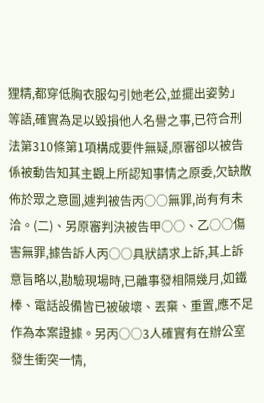狸精,都穿低胸衣服勾引她老公,並擺出姿勢」等語,確實為足以毀損他人名譽之事,已符合刑法第310條第1項構成要件無疑,原審卻以被告係被動告知其主觀上所認知事情之原委,欠缺散佈於眾之意圖,遽判被告丙○○無罪,尚有有未洽。(二)、另原審判決被告甲○○、乙○○傷害無罪,據告訴人丙○○具狀請求上訴,其上訴意旨略以,勘驗現場時,已離事發相隔幾月,如鐵棒、電話設備皆已被破壞、丟棄、重置,應不足作為本案證據。另丙○○3人確實有在辦公室發生衝突一情,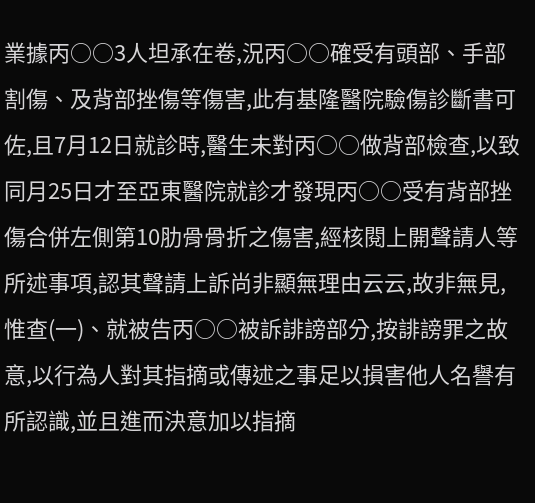業據丙○○3人坦承在卷,況丙○○確受有頭部、手部割傷、及背部挫傷等傷害,此有基隆醫院驗傷診斷書可佐,且7月12日就診時,醫生未對丙○○做背部檢查,以致同月25日才至亞東醫院就診才發現丙○○受有背部挫傷合併左側第10肋骨骨折之傷害,經核閱上開聲請人等所述事項,認其聲請上訴尚非顯無理由云云,故非無見,惟查(一)、就被告丙○○被訴誹謗部分,按誹謗罪之故意,以行為人對其指摘或傳述之事足以損害他人名譽有所認識,並且進而決意加以指摘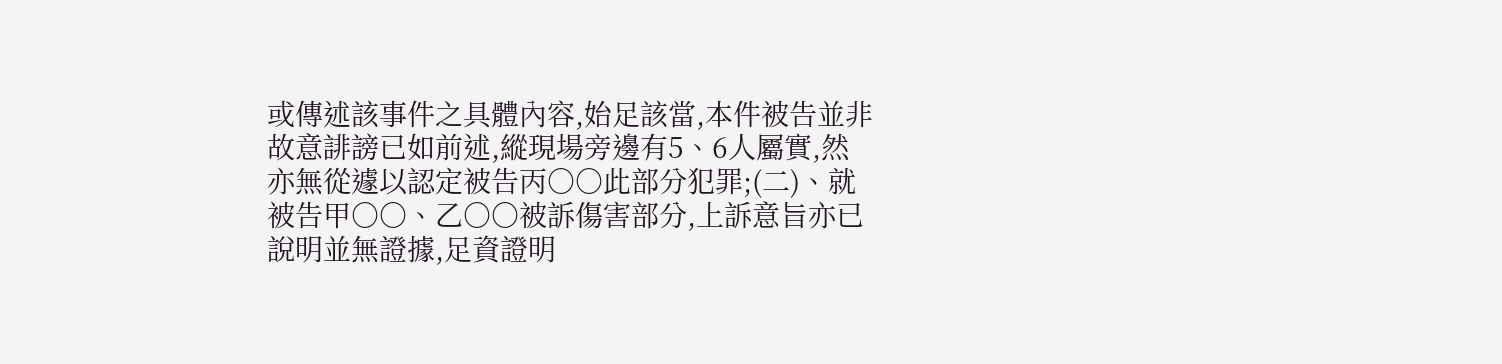或傳述該事件之具體內容,始足該當,本件被告並非故意誹謗已如前述,縱現場旁邊有5、6人屬實,然亦無從遽以認定被告丙○○此部分犯罪;(二)、就被告甲○○、乙○○被訴傷害部分,上訴意旨亦已說明並無證據,足資證明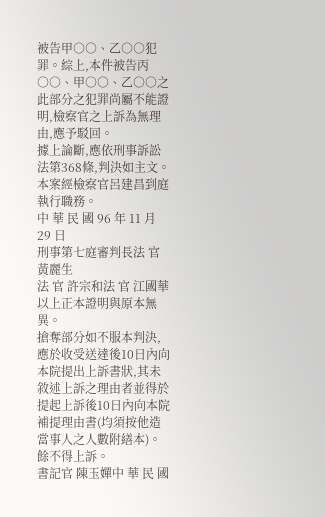被告甲○○、乙○○犯罪。綜上,本件被告丙○○、甲○○、乙○○之此部分之犯罪尚屬不能證明,檢察官之上訴為無理由,應予駁回。
據上論斷,應依刑事訴訟法第368條,判決如主文。
本案經檢察官呂建昌到庭執行職務。
中 華 民 國 96 年 11 月 29 日
刑事第七庭審判長法 官 黃麗生
法 官 許宗和法 官 江國華以上正本證明與原本無異。
搶奪部分如不服本判決,應於收受送達後10日內向本院提出上訴書狀,其未敘述上訴之理由者並得於提起上訴後10日內向本院補提理由書(均須按他造當事人之人數附繕本)。餘不得上訴。
書記官 陳玉嬋中 華 民 國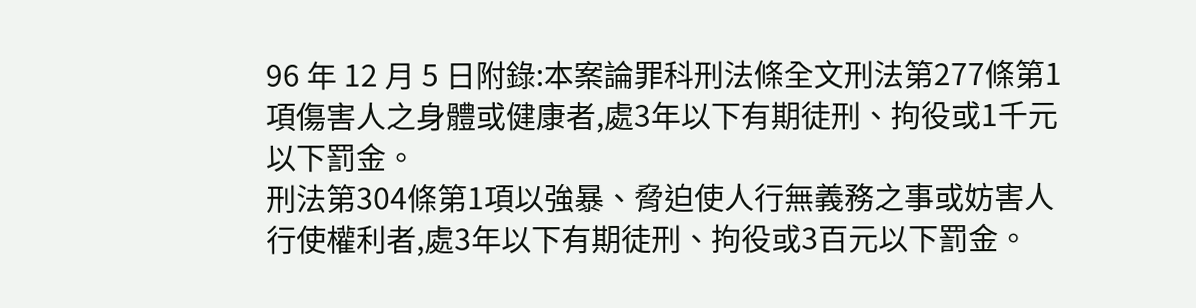96 年 12 月 5 日附錄:本案論罪科刑法條全文刑法第277條第1項傷害人之身體或健康者,處3年以下有期徒刑、拘役或1千元以下罰金。
刑法第304條第1項以強暴、脅迫使人行無義務之事或妨害人行使權利者,處3年以下有期徒刑、拘役或3百元以下罰金。